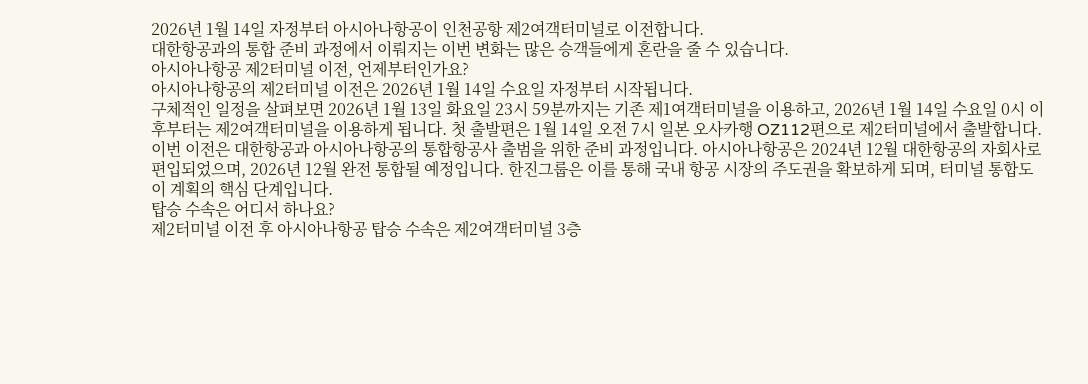2026년 1월 14일 자정부터 아시아나항공이 인천공항 제2여객터미널로 이전합니다.
대한항공과의 통합 준비 과정에서 이뤄지는 이번 변화는 많은 승객들에게 혼란을 줄 수 있습니다.
아시아나항공 제2터미널 이전, 언제부터인가요?
아시아나항공의 제2터미널 이전은 2026년 1월 14일 수요일 자정부터 시작됩니다.
구체적인 일정을 살펴보면 2026년 1월 13일 화요일 23시 59분까지는 기존 제1여객터미널을 이용하고, 2026년 1월 14일 수요일 0시 이후부터는 제2여객터미널을 이용하게 됩니다. 첫 출발편은 1월 14일 오전 7시 일본 오사카행 OZ112편으로 제2터미널에서 출발합니다.
이번 이전은 대한항공과 아시아나항공의 통합항공사 출범을 위한 준비 과정입니다. 아시아나항공은 2024년 12월 대한항공의 자회사로 편입되었으며, 2026년 12월 완전 통합될 예정입니다. 한진그룹은 이를 통해 국내 항공 시장의 주도권을 확보하게 되며, 터미널 통합도 이 계획의 핵심 단계입니다.
탑승 수속은 어디서 하나요?
제2터미널 이전 후 아시아나항공 탑승 수속은 제2여객터미널 3층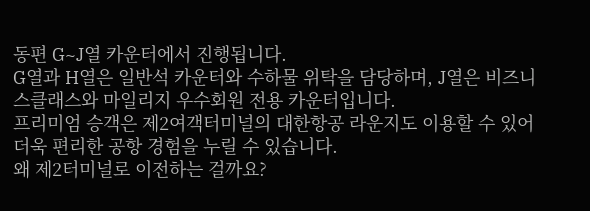동편 G~J열 카운터에서 진행됩니다.
G열과 H열은 일반석 카운터와 수하물 위탁을 담당하며, J열은 비즈니스클래스와 마일리지 우수회원 전용 카운터입니다.
프리미엄 승객은 제2여객터미널의 대한항공 라운지도 이용할 수 있어 더욱 편리한 공항 경험을 누릴 수 있습니다.
왜 제2터미널로 이전하는 걸까요?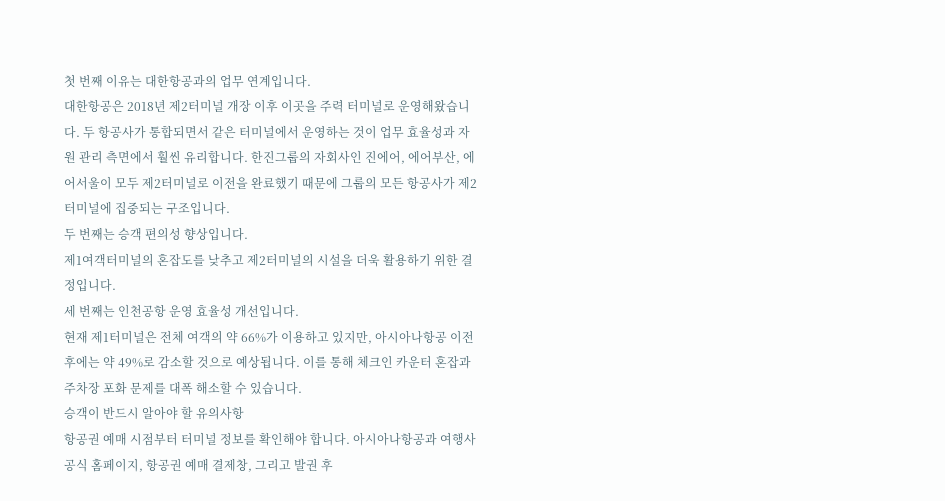첫 번째 이유는 대한항공과의 업무 연계입니다.
대한항공은 2018년 제2터미널 개장 이후 이곳을 주력 터미널로 운영해왔습니다. 두 항공사가 통합되면서 같은 터미널에서 운영하는 것이 업무 효율성과 자원 관리 측면에서 훨씬 유리합니다. 한진그룹의 자회사인 진에어, 에어부산, 에어서울이 모두 제2터미널로 이전을 완료했기 때문에 그룹의 모든 항공사가 제2터미널에 집중되는 구조입니다.
두 번째는 승객 편의성 향상입니다.
제1여객터미널의 혼잡도를 낮추고 제2터미널의 시설을 더욱 활용하기 위한 결정입니다.
세 번째는 인천공항 운영 효율성 개선입니다.
현재 제1터미널은 전체 여객의 약 66%가 이용하고 있지만, 아시아나항공 이전 후에는 약 49%로 감소할 것으로 예상됩니다. 이를 통해 체크인 카운터 혼잡과 주차장 포화 문제를 대폭 해소할 수 있습니다.
승객이 반드시 알아야 할 유의사항
항공권 예매 시점부터 터미널 정보를 확인해야 합니다. 아시아나항공과 여행사 공식 홈페이지, 항공권 예매 결제창, 그리고 발권 후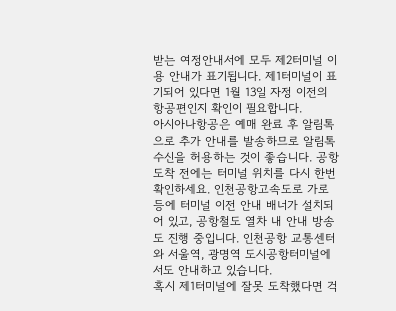받는 여정안내서에 모두 제2터미널 이용 안내가 표기됩니다. 제1터미널이 표기되어 있다면 1월 13일 자정 이전의 항공편인지 확인이 필요합니다.
아시아나항공은 예매 완료 후 알림톡으로 추가 안내를 발송하므로 알림톡 수신을 허용하는 것이 좋습니다. 공항 도착 전에는 터미널 위치를 다시 한번 확인하세요. 인천공항고속도로 가로등에 터미널 이전 안내 배너가 설치되어 있고, 공항철도 열차 내 안내 방송도 진행 중입니다. 인천공항 교통센터와 서울역, 광명역 도시공항터미널에서도 안내하고 있습니다.
혹시 제1터미널에 잘못 도착했다면 걱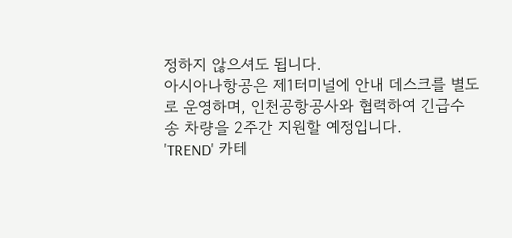정하지 않으셔도 됩니다.
아시아나항공은 제1터미널에 안내 데스크를 별도로 운영하며, 인천공항공사와 협력하여 긴급수송 차량을 2주간 지원할 예정입니다.
'TREND' 카테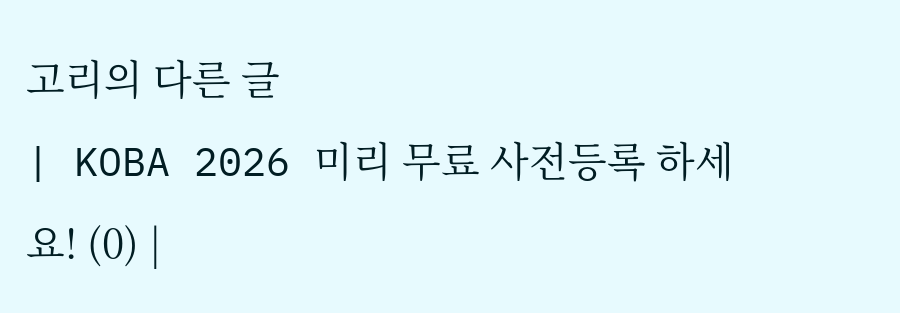고리의 다른 글
| KOBA 2026 미리 무료 사전등록 하세요! (0) |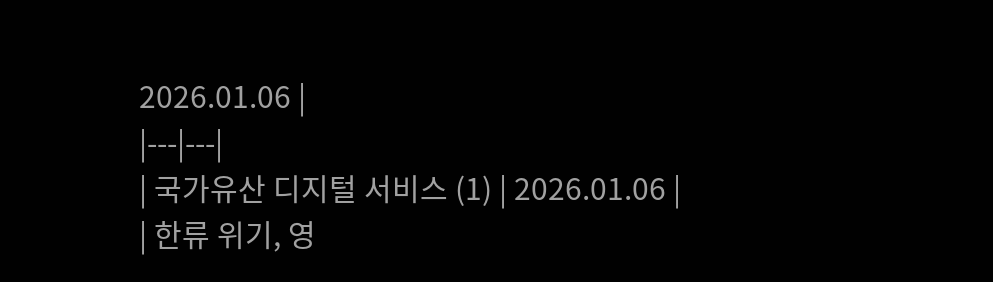2026.01.06 |
|---|---|
| 국가유산 디지털 서비스 (1) | 2026.01.06 |
| 한류 위기, 영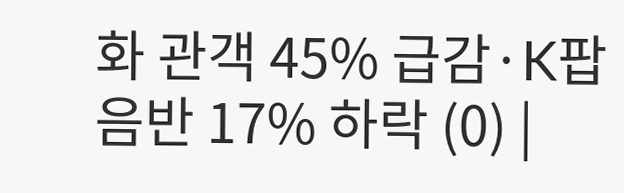화 관객 45% 급감·K팝 음반 17% 하락 (0) |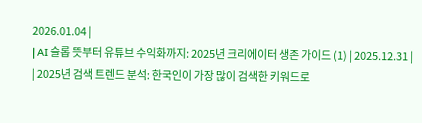2026.01.04 |
| AI 슬롭 뜻부터 유튜브 수익화까지: 2025년 크리에이터 생존 가이드 (1) | 2025.12.31 |
| 2025년 검색 트렌드 분석: 한국인이 가장 많이 검색한 키워드로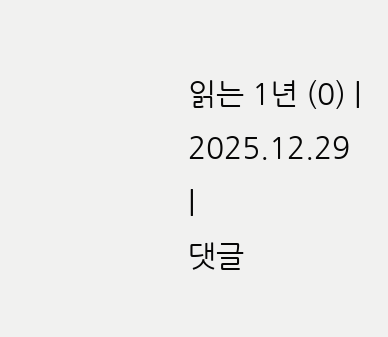읽는 1년 (0) | 2025.12.29 |
댓글